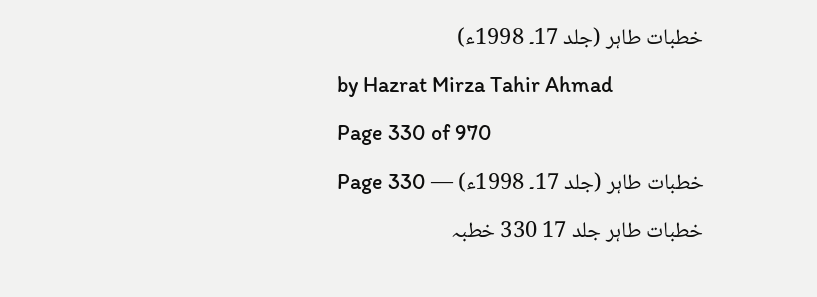خطبات طاہر (جلد 17۔ 1998ء)

by Hazrat Mirza Tahir Ahmad

Page 330 of 970

خطبات طاہر (جلد 17۔ 1998ء) — Page 330

خطبات طاہر جلد 17 330 خطبہ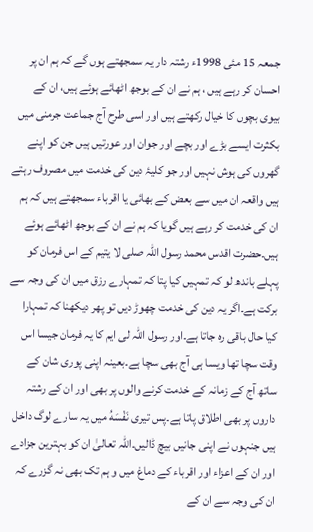جمعہ 15 مئی 1998ء رشتہ دار یہ سمجھتے ہوں گے کہ ہم ان پر احسان کر رہے ہیں ، ہم نے ان کے بوجھ اٹھائے ہوئے ہیں، ان کے بیوی بچوں کا خیال رکھتے ہیں اور اسی طرح آج جماعت جرمنی میں بکثرت ایسے بڑے اور بچے اور جوان اور عورتیں ہیں جن کو اپنے گھروں کی ہوش نہیں اور جو کلیۂ دین کی خدمت میں مصروف رہتے ہیں واقعہ ان میں سے بعض کے بھائی یا اقرباء سمجھتے ہیں کہ ہم ان کی خدمت کر رہے ہیں گویا کہ ہم نے ان کے بوجھ اٹھائے ہوئے ہیں۔حضرت اقدس محمد رسول اللہ صلی لا یتیم کے اس فرمان کو پہلے باندھ لو کہ تمہیں کیا پتا کہ تمہارے رزق میں ان کی وجہ سے برکت ہے۔اگر یہ دین کی خدمت چھوڑ دیں تو پھر دیکھنا کہ تمہارا کیا حال باقی رہ جاتا ہے۔اور رسول اللہ لی ایم کا یہ فرمان جیسا اس وقت سچا تھا ویسا ہی آج بھی سچا ہے۔بعینہ اپنی پوری شان کے ساتھ آج کے زمانہ کے خدمت کرنے والوں پر بھی اور ان کے رشتہ داروں پر بھی اطلاق پاتا ہے۔پس تیری نَفْسَهُ میں یہ سارے لوگ داخل ہیں جنہوں نے اپنی جانیں بیچ ڈالیں۔اللہ تعالیٰ ان کو بہترین جزادے اور ان کے اعزاء اور اقرباء کے دماغ میں و ہم تک بھی نہ گزرے کہ ان کی وجہ سے ان کے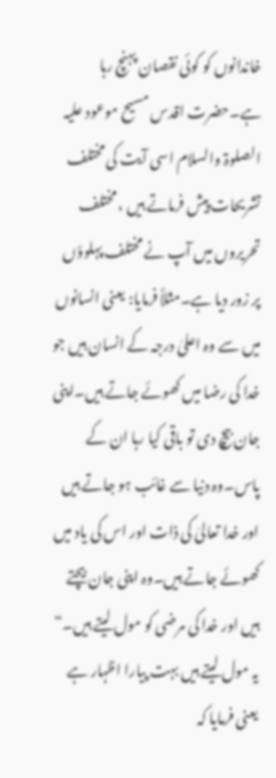خاندانوں کو کوئی نقصان پہنچ رہا ہے۔حضرت اقدس مسیح موعود علیہ الصلوۃ والسلام اسی آیت کی مختلف تشریحات پیش فرماتے ہیں ، مختلف تحریروں میں آپ نے مختلف پہلوؤں پر زور دیا ہے۔مثلاً فرمایا: یعنی انسانوں میں سے وہ اعلیٰ درجہ کے انسان ہیں جو خدا کی رضا میں کھوئے جاتے ہیں۔اپنی جان بیچ دی تو باقی کیا رہا ان کے پاس۔وہ دنیا سے غائب ہو جاتے ہیں اور خدا تعالیٰ کی ذات اور اس کی یاد میں کھوئے جاتے ہیں۔وہ اپنی جان بیچتے ہیں اور خدا کی مرضی کو مول لیتے ہیں۔“ یہ مول لیتے ہیں بہت پیارا اظہار ہے یعنی فرمایا کہ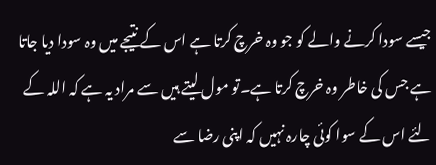جیسے سودا کرنے والے کو جو وہ خرچ کرتا ہے اس کے نتیجے میں وہ سودا دیا جاتا ہے جس کی خاطر وہ خرچ کرتا ہے۔تو مول لیتے ہیں سے مراد یہ ہے کہ اللہ کے لئے اس کے سوا کوئی چارہ نہیں کہ اپنی رضا سے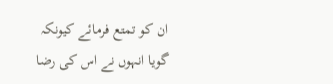ان کو تمتع فرمائے کیونکہ گویا انہوں نے اس کی رضا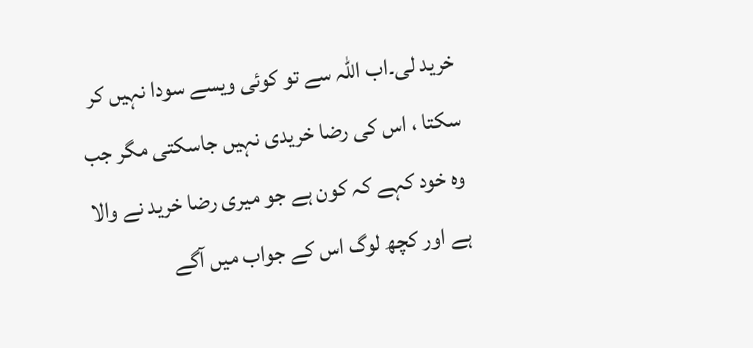خرید لی۔اب اللہ سے تو کوئی ویسے سودا نہیں کر سکتا ، اس کی رضا خریدی نہیں جاسکتی مگر جب وہ خود کہے کہ کون ہے جو میری رضا خرید نے والا ہے اور کچھ لوگ اس کے جواب میں آگے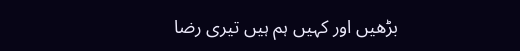بڑھیں اور کہیں ہم ہیں تیری رضا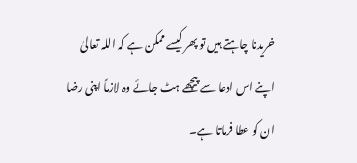خریدنا چاہتے ہیں تو پھر کیسے ممکن ہے کہ اللہ تعالیٰ اپنے اس ادعا سے پیچھے ہٹ جائے وہ لازماً اپنی رضا ان کو عطا فرماتا ہے۔